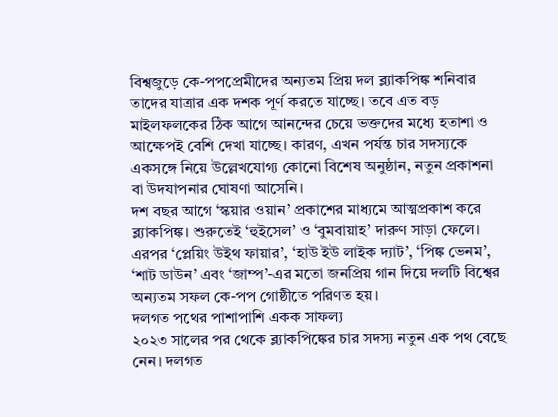বিশ্বজুড়ে কে-পপপ্রেমীদের অন্যতম প্রিয় দল ব্ল্যাকপিঙ্ক শনিবার তাদের যাত্রার এক দশক পূর্ণ করতে যাচ্ছে। তবে এত বড় মাইলফলকের ঠিক আগে আনন্দের চেয়ে ভক্তদের মধ্যে হতাশা ও আক্ষেপই বেশি দেখা যাচ্ছে। কারণ, এখন পর্যন্ত চার সদস্যকে একসঙ্গে নিয়ে উল্লেখযোগ্য কোনো বিশেষ অনুষ্ঠান, নতুন প্রকাশনা বা উদযাপনার ঘোষণা আসেনি।
দশ বছর আগে ‘স্কয়ার ওয়ান’ প্রকাশের মাধ্যমে আত্মপ্রকাশ করে ব্ল্যাকপিঙ্ক। শুরুতেই ‘হুইসেল’ ও ‘বুমবায়াহ’ দারুণ সাড়া ফেলে। এরপর ‘প্লেয়িং উইথ ফায়ার’, ‘হাউ ইউ লাইক দ্যাট’, ‘পিঙ্ক ভেনম’, ‘শাট ডাউন’ এবং ‘জাম্প’-এর মতো জনপ্রিয় গান দিয়ে দলটি বিশ্বের অন্যতম সফল কে-পপ গোষ্ঠীতে পরিণত হয়।
দলগত পথের পাশাপাশি একক সাফল্য
২০২৩ সালের পর থেকে ব্ল্যাকপিঙ্কের চার সদস্য নতুন এক পথ বেছে নেন। দলগত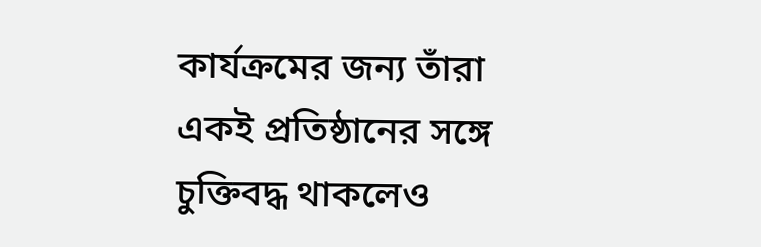কার্যক্রমের জন্য তাঁরা একই প্রতিষ্ঠানের সঙ্গে চুক্তিবদ্ধ থাকলেও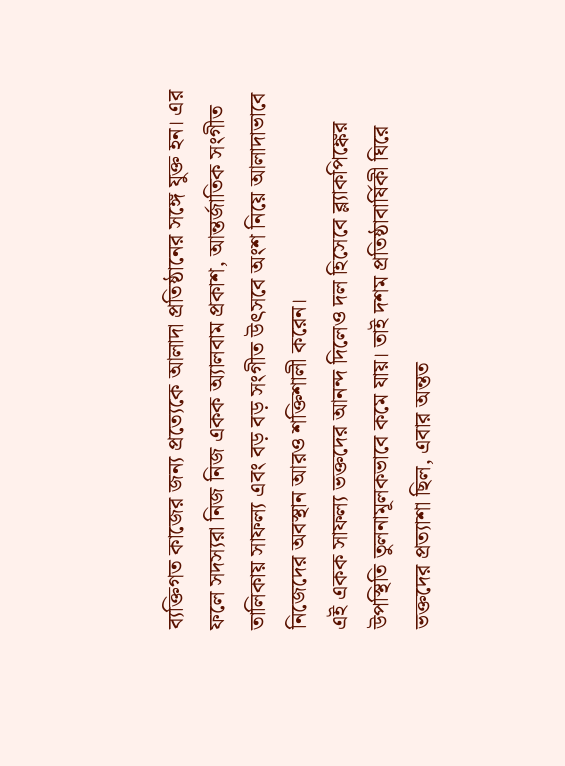ব্যক্তিগত কাজের জন্য প্রত্যেকে আলাদা প্রতিষ্ঠানের সঙ্গে যুক্ত হন। এর ফলে সদস্যরা নিজ নিজ একক অ্যালবাম প্রকাশ, আন্তর্জাতিক সংগীত তালিকায় সাফল্য এবং বড় বড় সংগীত উৎসবে অংশ নিয়ে আলাদাভাবে নিজেদের অবস্থান আরও শক্তিশালী করেন।
এই একক সাফল্য ভক্তদের আনন্দ দিলেও দল হিসেবে ব্ল্যাকপিঙ্কের উপস্থিতি তুলনামূলকভাবে কমে যায়। তাই দশম প্রতিষ্ঠাবার্ষিকী ঘিরে ভক্তদের প্রত্যাশা ছিল, এবার অন্তত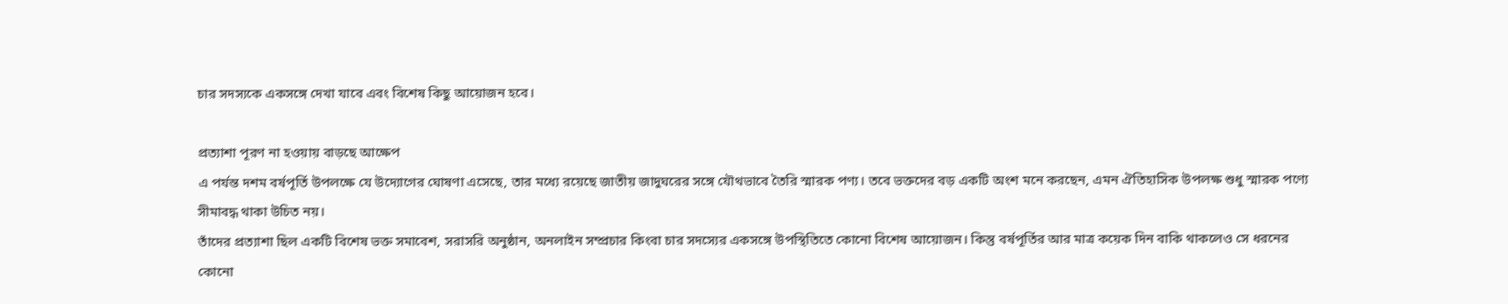চার সদস্যকে একসঙ্গে দেখা যাবে এবং বিশেষ কিছু আয়োজন হবে।

প্রত্যাশা পূরণ না হওয়ায় বাড়ছে আক্ষেপ
এ পর্যন্ত দশম বর্ষপূর্তি উপলক্ষে যে উদ্যোগের ঘোষণা এসেছে, তার মধ্যে রয়েছে জাতীয় জাদুঘরের সঙ্গে যৌথভাবে তৈরি স্মারক পণ্য। তবে ভক্তদের বড় একটি অংশ মনে করছেন, এমন ঐতিহাসিক উপলক্ষ শুধু স্মারক পণ্যে সীমাবদ্ধ থাকা উচিত নয়।
তাঁদের প্রত্যাশা ছিল একটি বিশেষ ভক্ত সমাবেশ, সরাসরি অনুষ্ঠান, অনলাইন সম্প্রচার কিংবা চার সদস্যের একসঙ্গে উপস্থিতিতে কোনো বিশেষ আয়োজন। কিন্তু বর্ষপূর্তির আর মাত্র কয়েক দিন বাকি থাকলেও সে ধরনের কোনো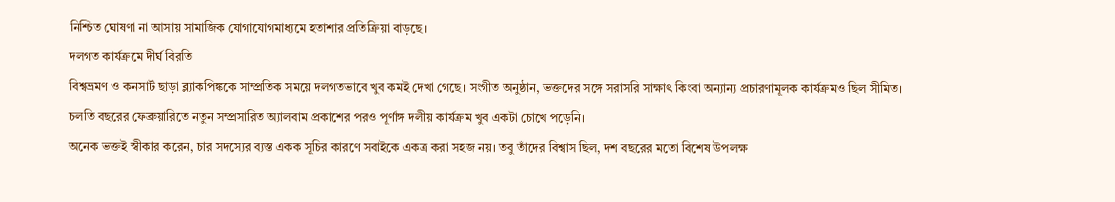নিশ্চিত ঘোষণা না আসায় সামাজিক যোগাযোগমাধ্যমে হতাশার প্রতিক্রিয়া বাড়ছে।
দলগত কার্যক্রমে দীর্ঘ বিরতি
বিশ্বভ্রমণ ও কনসার্ট ছাড়া ব্ল্যাকপিঙ্ককে সাম্প্রতিক সময়ে দলগতভাবে খুব কমই দেখা গেছে। সংগীত অনুষ্ঠান, ভক্তদের সঙ্গে সরাসরি সাক্ষাৎ কিংবা অন্যান্য প্রচারণামূলক কার্যক্রমও ছিল সীমিত। চলতি বছরের ফেব্রুয়ারিতে নতুন সম্প্রসারিত অ্যালবাম প্রকাশের পরও পূর্ণাঙ্গ দলীয় কার্যক্রম খুব একটা চোখে পড়েনি।
অনেক ভক্তই স্বীকার করেন, চার সদস্যের ব্যস্ত একক সূচির কারণে সবাইকে একত্র করা সহজ নয়। তবু তাঁদের বিশ্বাস ছিল, দশ বছরের মতো বিশেষ উপলক্ষ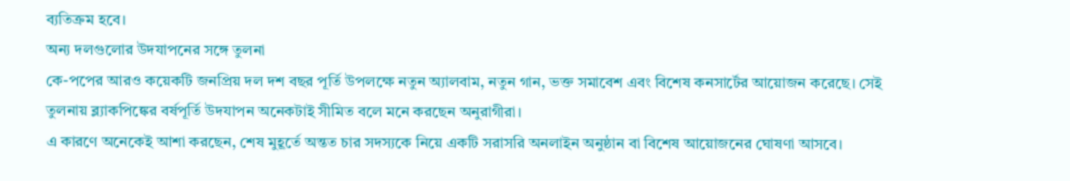ব্যতিক্রম হবে।
অন্য দলগুলোর উদযাপনের সঙ্গে তুলনা
কে-পপের আরও কয়েকটি জনপ্রিয় দল দশ বছর পূর্তি উপলক্ষে নতুন অ্যালবাম, নতুন গান, ভক্ত সমাবেশ এবং বিশেষ কনসার্টের আয়োজন করেছে। সেই তুলনায় ব্ল্যাকপিঙ্কের বর্ষপূর্তি উদযাপন অনেকটাই সীমিত বলে মনে করছেন অনুরাগীরা।
এ কারণে অনেকেই আশা করছেন, শেষ মুহূর্তে অন্তত চার সদস্যকে নিয়ে একটি সরাসরি অনলাইন অনুষ্ঠান বা বিশেষ আয়োজনের ঘোষণা আসবে।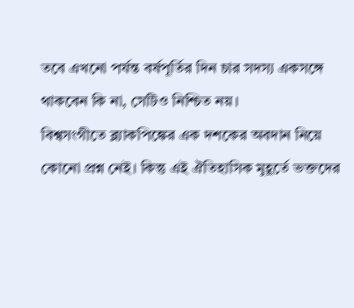তবে এখনো পর্যন্ত বর্ষপূর্তির দিন চার সদস্য একসঙ্গে থাকবেন কি না, সেটিও নিশ্চিত নয়।
বিশ্বসংগীতে ব্ল্যাকপিঙ্কের এক দশকের অবদান নিয়ে কোনো প্রশ্ন নেই। কিন্তু এই ঐতিহাসিক মুহূর্তে ভক্তদের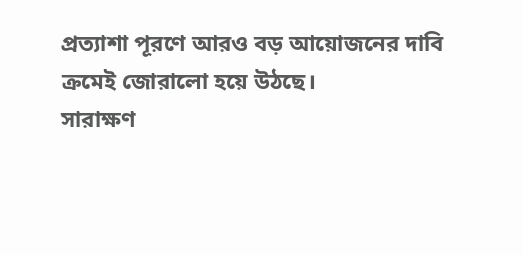প্রত্যাশা পূরণে আরও বড় আয়োজনের দাবি ক্রমেই জোরালো হয়ে উঠছে।
সারাক্ষণ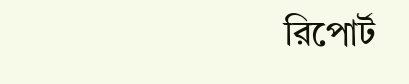রিপোর্ট